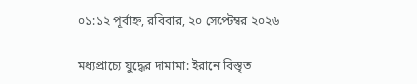০১:১২ পূর্বাহ্ন, রবিবার, ২০ সেপ্টেম্বর ২০২৬

মধ্যপ্রাচ্যে যুদ্ধের দামামা: ইরানে বিস্তৃত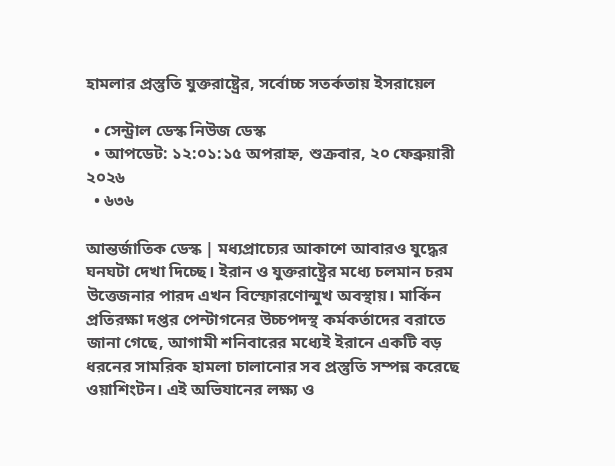হামলার প্রস্তুতি যুক্তরাষ্ট্রের, সর্বোচ্চ সতর্কতায় ইসরায়েল

  • সেন্ট্রাল ডেস্ক নিউজ ডেস্ক
  • আপডেট: ১২:০১:১৫ অপরাহ্ন, শুক্রবার, ২০ ফেব্রুয়ারী ২০২৬
  • ৬৩৬

আন্তর্জাতিক ডেস্ক | মধ্যপ্রাচ্যের আকাশে আবারও যুদ্ধের ঘনঘটা দেখা দিচ্ছে। ইরান ও যুক্তরাষ্ট্রের মধ্যে চলমান চরম উত্তেজনার পারদ এখন বিস্ফোরণোন্মুখ অবস্থায়। মার্কিন প্রতিরক্ষা দপ্তর পেন্টাগনের উচ্চপদস্থ কর্মকর্তাদের বরাতে জানা গেছে, আগামী শনিবারের মধ্যেই ইরানে একটি বড় ধরনের সামরিক হামলা চালানোর সব প্রস্তুতি সম্পন্ন করেছে ওয়াশিংটন। এই অভিযানের লক্ষ্য ও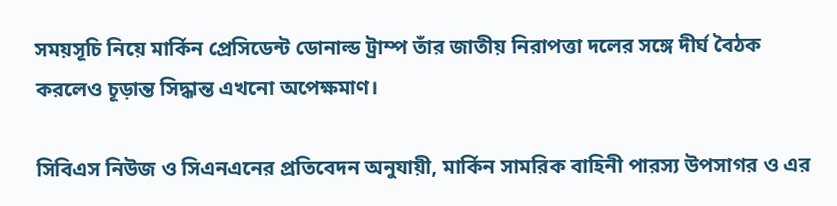সময়সূচি নিয়ে মার্কিন প্রেসিডেন্ট ডোনাল্ড ট্রাম্প তাঁর জাতীয় নিরাপত্তা দলের সঙ্গে দীর্ঘ বৈঠক করলেও চূড়ান্ত সিদ্ধান্ত এখনো অপেক্ষমাণ।

সিবিএস নিউজ ও সিএনএনের প্রতিবেদন অনুযায়ী, মার্কিন সামরিক বাহিনী পারস্য উপসাগর ও এর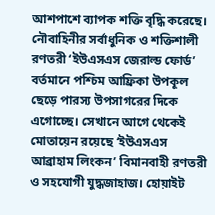আশপাশে ব্যাপক শক্তি বৃদ্ধি করেছে। নৌবাহিনীর সর্বাধুনিক ও শক্তিশালী রণতরী ‘ইউএসএস জেরাল্ড ফোর্ড’ বর্তমানে পশ্চিম আফ্রিকা উপকূল ছেড়ে পারস্য উপসাগরের দিকে এগোচ্ছে। সেখানে আগে থেকেই মোতায়েন রয়েছে ‘ইউএসএস আব্রাহাম লিংকন’ বিমানবাহী রণতরী ও সহযোগী যুদ্ধজাহাজ। হোয়াইট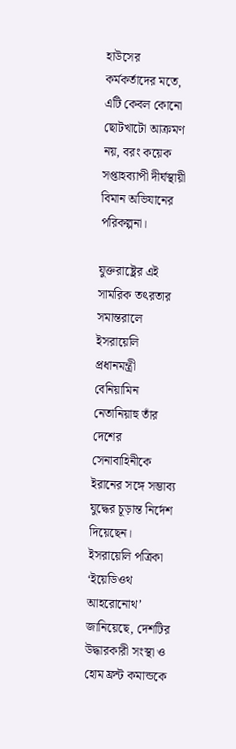হাউসের কর্মকর্তাদের মতে, এটি কেবল কোনো ছোটখাটো আক্রমণ নয়, বরং কয়েক সপ্তাহব্যাপী দীর্ঘস্থায়ী বিমান অভিযানের পরিকল্পনা।

যুক্তরাষ্ট্রের এই সামরিক তৎরতার সমান্তরালে ইসরায়েলি প্রধানমন্ত্রী বেনিয়ামিন নেতানিয়াহু তাঁর দেশের সেনাবাহিনীকে ইরানের সঙ্গে সম্ভাব্য যুদ্ধের চূড়ান্ত নির্দেশ দিয়েছেন। ইসরায়েলি পত্রিকা ‘ইয়েডিওথ আহরোনোথ’ জানিয়েছে, দেশটির উদ্ধারকারী সংস্থা ও হোম ফ্রন্ট কমান্ডকে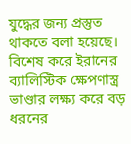যুদ্ধের জন্য প্রস্তুত থাকতে বলা হয়েছে। বিশেষ করে ইরানের ব্যালিস্টিক ক্ষেপণাস্ত্র ভাণ্ডার লক্ষ্য করে বড় ধরনের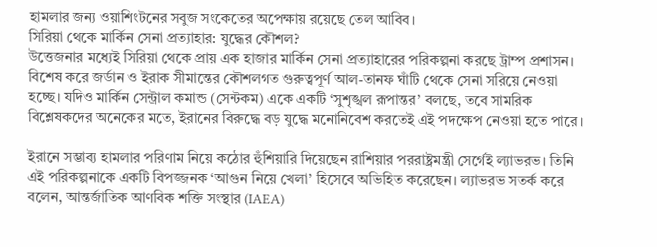হামলার জন্য ওয়াশিংটনের সবুজ সংকেতের অপেক্ষায় রয়েছে তেল আবিব।
সিরিয়া থেকে মার্কিন সেনা প্রত্যাহার: যুদ্ধের কৌশল?
উত্তেজনার মধ্যেই সিরিয়া থেকে প্রায় এক হাজার মার্কিন সেনা প্রত্যাহারের পরিকল্পনা করছে ট্রাম্প প্রশাসন। বিশেষ করে জর্ডান ও ইরাক সীমান্তের কৌশলগত গুরুত্বপূর্ণ আল-তানফ ঘাঁটি থেকে সেনা সরিয়ে নেওয়া হচ্ছে। যদিও মার্কিন সেন্ট্রাল কমান্ড (সেন্টকম) একে একটি ‘সুশৃঙ্খল রূপান্তর’ বলছে, তবে সামরিক বিশ্লেষকদের অনেকের মতে, ইরানের বিরুদ্ধে বড় যুদ্ধে মনোনিবেশ করতেই এই পদক্ষেপ নেওয়া হতে পারে।

ইরানে সম্ভাব্য হামলার পরিণাম নিয়ে কঠোর হুঁশিয়ারি দিয়েছেন রাশিয়ার পররাষ্ট্রমন্ত্রী সের্গেই ল্যাভরভ। তিনি এই পরিকল্পনাকে একটি বিপজ্জনক ‘আগুন নিয়ে খেলা’ হিসেবে অভিহিত করেছেন। ল্যাভরভ সতর্ক করে বলেন, আন্তর্জাতিক আণবিক শক্তি সংস্থার (IAEA)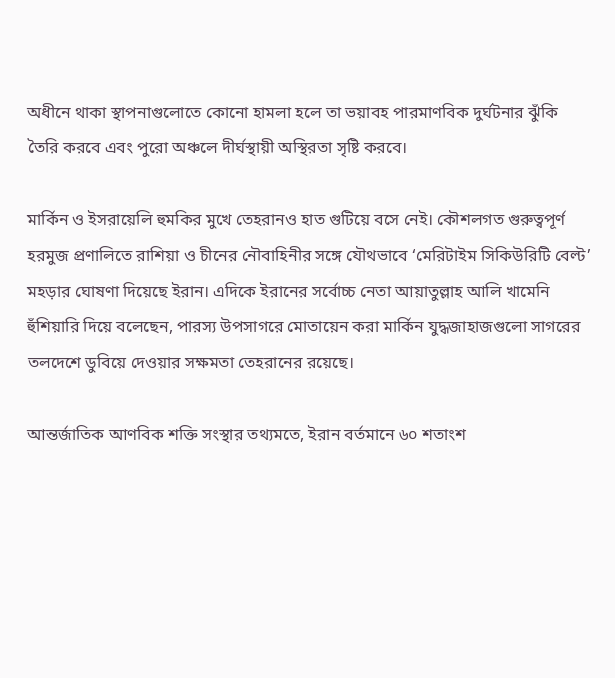অধীনে থাকা স্থাপনাগুলোতে কোনো হামলা হলে তা ভয়াবহ পারমাণবিক দুর্ঘটনার ঝুঁকি তৈরি করবে এবং পুরো অঞ্চলে দীর্ঘস্থায়ী অস্থিরতা সৃষ্টি করবে।

মার্কিন ও ইসরায়েলি হুমকির মুখে তেহরানও হাত গুটিয়ে বসে নেই। কৌশলগত গুরুত্বপূর্ণ হরমুজ প্রণালিতে রাশিয়া ও চীনের নৌবাহিনীর সঙ্গে যৌথভাবে ‘মেরিটাইম সিকিউরিটি বেল্ট’ মহড়ার ঘোষণা দিয়েছে ইরান। এদিকে ইরানের সর্বোচ্চ নেতা আয়াতুল্লাহ আলি খামেনি হুঁশিয়ারি দিয়ে বলেছেন, পারস্য উপসাগরে মোতায়েন করা মার্কিন যুদ্ধজাহাজগুলো সাগরের তলদেশে ডুবিয়ে দেওয়ার সক্ষমতা তেহরানের রয়েছে।

আন্তর্জাতিক আণবিক শক্তি সংস্থার তথ্যমতে, ইরান বর্তমানে ৬০ শতাংশ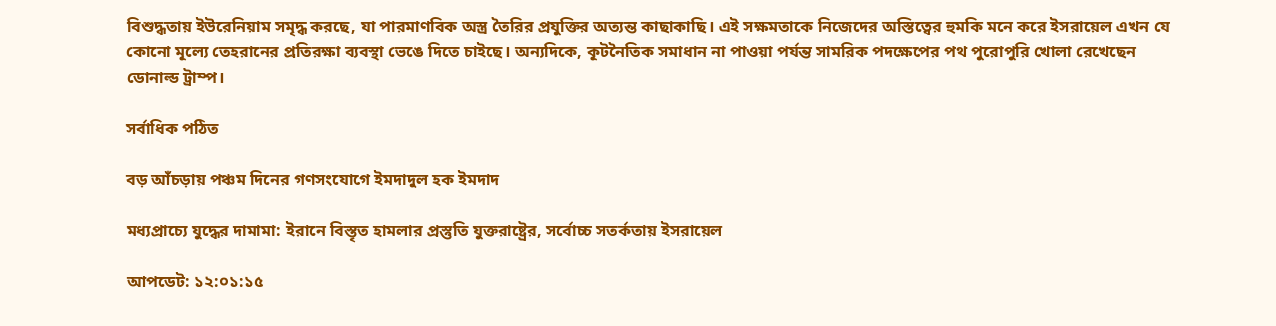বিশুদ্ধতায় ইউরেনিয়াম সমৃদ্ধ করছে, যা পারমাণবিক অস্ত্র তৈরির প্রযুক্তির অত্যন্ত কাছাকাছি। এই সক্ষমতাকে নিজেদের অস্তিত্বের হুমকি মনে করে ইসরায়েল এখন যে কোনো মূল্যে তেহরানের প্রতিরক্ষা ব্যবস্থা ভেঙে দিতে চাইছে। অন্যদিকে, কূটনৈতিক সমাধান না পাওয়া পর্যন্ত সামরিক পদক্ষেপের পথ পুরোপুরি খোলা রেখেছেন ডোনাল্ড ট্রাম্প।

সর্বাধিক পঠিত

বড় আঁচড়ায় পঞ্চম দিনের গণসংযোগে ইমদাদুল হক ইমদাদ

মধ্যপ্রাচ্যে যুদ্ধের দামামা: ইরানে বিস্তৃত হামলার প্রস্তুতি যুক্তরাষ্ট্রের, সর্বোচ্চ সতর্কতায় ইসরায়েল

আপডেট: ১২:০১:১৫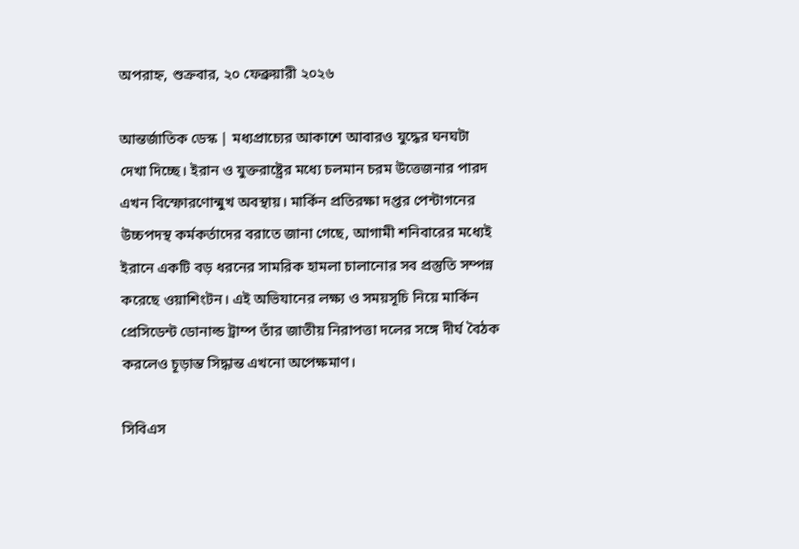অপরাহ্ন, শুক্রবার, ২০ ফেব্রুয়ারী ২০২৬

আন্তর্জাতিক ডেস্ক | মধ্যপ্রাচ্যের আকাশে আবারও যুদ্ধের ঘনঘটা দেখা দিচ্ছে। ইরান ও যুক্তরাষ্ট্রের মধ্যে চলমান চরম উত্তেজনার পারদ এখন বিস্ফোরণোন্মুখ অবস্থায়। মার্কিন প্রতিরক্ষা দপ্তর পেন্টাগনের উচ্চপদস্থ কর্মকর্তাদের বরাতে জানা গেছে, আগামী শনিবারের মধ্যেই ইরানে একটি বড় ধরনের সামরিক হামলা চালানোর সব প্রস্তুতি সম্পন্ন করেছে ওয়াশিংটন। এই অভিযানের লক্ষ্য ও সময়সূচি নিয়ে মার্কিন প্রেসিডেন্ট ডোনাল্ড ট্রাম্প তাঁর জাতীয় নিরাপত্তা দলের সঙ্গে দীর্ঘ বৈঠক করলেও চূড়ান্ত সিদ্ধান্ত এখনো অপেক্ষমাণ।

সিবিএস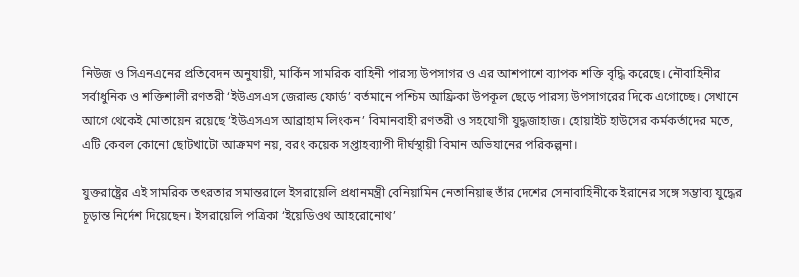নিউজ ও সিএনএনের প্রতিবেদন অনুযায়ী, মার্কিন সামরিক বাহিনী পারস্য উপসাগর ও এর আশপাশে ব্যাপক শক্তি বৃদ্ধি করেছে। নৌবাহিনীর সর্বাধুনিক ও শক্তিশালী রণতরী ‘ইউএসএস জেরাল্ড ফোর্ড’ বর্তমানে পশ্চিম আফ্রিকা উপকূল ছেড়ে পারস্য উপসাগরের দিকে এগোচ্ছে। সেখানে আগে থেকেই মোতায়েন রয়েছে ‘ইউএসএস আব্রাহাম লিংকন’ বিমানবাহী রণতরী ও সহযোগী যুদ্ধজাহাজ। হোয়াইট হাউসের কর্মকর্তাদের মতে, এটি কেবল কোনো ছোটখাটো আক্রমণ নয়, বরং কয়েক সপ্তাহব্যাপী দীর্ঘস্থায়ী বিমান অভিযানের পরিকল্পনা।

যুক্তরাষ্ট্রের এই সামরিক তৎরতার সমান্তরালে ইসরায়েলি প্রধানমন্ত্রী বেনিয়ামিন নেতানিয়াহু তাঁর দেশের সেনাবাহিনীকে ইরানের সঙ্গে সম্ভাব্য যুদ্ধের চূড়ান্ত নির্দেশ দিয়েছেন। ইসরায়েলি পত্রিকা ‘ইয়েডিওথ আহরোনোথ’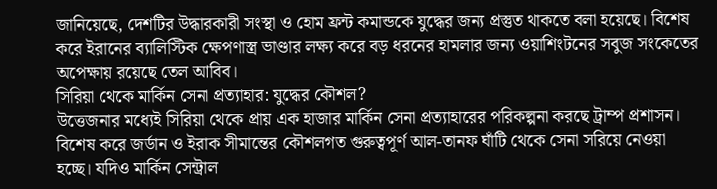জানিয়েছে, দেশটির উদ্ধারকারী সংস্থা ও হোম ফ্রন্ট কমান্ডকে যুদ্ধের জন্য প্রস্তুত থাকতে বলা হয়েছে। বিশেষ করে ইরানের ব্যালিস্টিক ক্ষেপণাস্ত্র ভাণ্ডার লক্ষ্য করে বড় ধরনের হামলার জন্য ওয়াশিংটনের সবুজ সংকেতের অপেক্ষায় রয়েছে তেল আবিব।
সিরিয়া থেকে মার্কিন সেনা প্রত্যাহার: যুদ্ধের কৌশল?
উত্তেজনার মধ্যেই সিরিয়া থেকে প্রায় এক হাজার মার্কিন সেনা প্রত্যাহারের পরিকল্পনা করছে ট্রাম্প প্রশাসন। বিশেষ করে জর্ডান ও ইরাক সীমান্তের কৌশলগত গুরুত্বপূর্ণ আল-তানফ ঘাঁটি থেকে সেনা সরিয়ে নেওয়া হচ্ছে। যদিও মার্কিন সেন্ট্রাল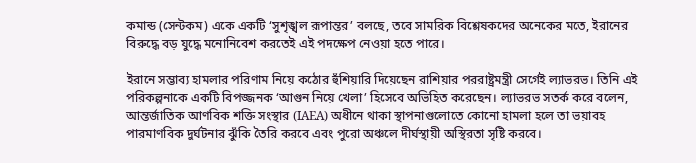কমান্ড (সেন্টকম) একে একটি ‘সুশৃঙ্খল রূপান্তর’ বলছে, তবে সামরিক বিশ্লেষকদের অনেকের মতে, ইরানের বিরুদ্ধে বড় যুদ্ধে মনোনিবেশ করতেই এই পদক্ষেপ নেওয়া হতে পারে।

ইরানে সম্ভাব্য হামলার পরিণাম নিয়ে কঠোর হুঁশিয়ারি দিয়েছেন রাশিয়ার পররাষ্ট্রমন্ত্রী সের্গেই ল্যাভরভ। তিনি এই পরিকল্পনাকে একটি বিপজ্জনক ‘আগুন নিয়ে খেলা’ হিসেবে অভিহিত করেছেন। ল্যাভরভ সতর্ক করে বলেন, আন্তর্জাতিক আণবিক শক্তি সংস্থার (IAEA) অধীনে থাকা স্থাপনাগুলোতে কোনো হামলা হলে তা ভয়াবহ পারমাণবিক দুর্ঘটনার ঝুঁকি তৈরি করবে এবং পুরো অঞ্চলে দীর্ঘস্থায়ী অস্থিরতা সৃষ্টি করবে।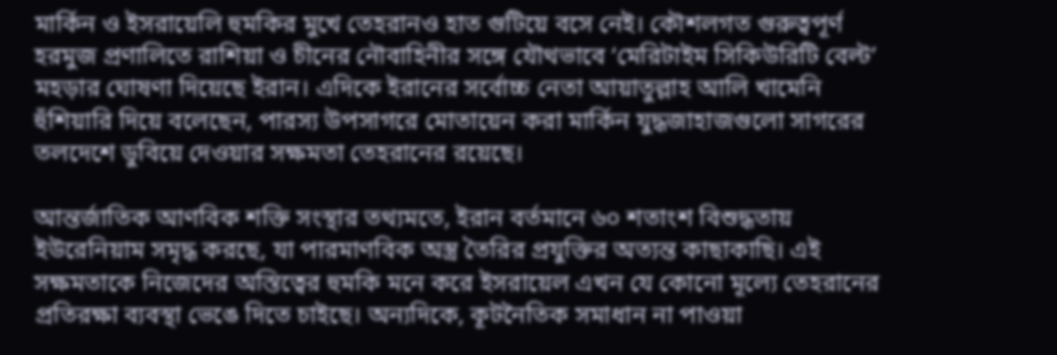মার্কিন ও ইসরায়েলি হুমকির মুখে তেহরানও হাত গুটিয়ে বসে নেই। কৌশলগত গুরুত্বপূর্ণ হরমুজ প্রণালিতে রাশিয়া ও চীনের নৌবাহিনীর সঙ্গে যৌথভাবে ‘মেরিটাইম সিকিউরিটি বেল্ট’ মহড়ার ঘোষণা দিয়েছে ইরান। এদিকে ইরানের সর্বোচ্চ নেতা আয়াতুল্লাহ আলি খামেনি হুঁশিয়ারি দিয়ে বলেছেন, পারস্য উপসাগরে মোতায়েন করা মার্কিন যুদ্ধজাহাজগুলো সাগরের তলদেশে ডুবিয়ে দেওয়ার সক্ষমতা তেহরানের রয়েছে।

আন্তর্জাতিক আণবিক শক্তি সংস্থার তথ্যমতে, ইরান বর্তমানে ৬০ শতাংশ বিশুদ্ধতায় ইউরেনিয়াম সমৃদ্ধ করছে, যা পারমাণবিক অস্ত্র তৈরির প্রযুক্তির অত্যন্ত কাছাকাছি। এই সক্ষমতাকে নিজেদের অস্তিত্বের হুমকি মনে করে ইসরায়েল এখন যে কোনো মূল্যে তেহরানের প্রতিরক্ষা ব্যবস্থা ভেঙে দিতে চাইছে। অন্যদিকে, কূটনৈতিক সমাধান না পাওয়া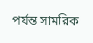পর্যন্ত সামরিক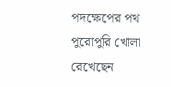পদক্ষেপের পথ পুরোপুরি খোলা রেখেছেন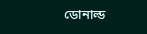ডোনাল্ড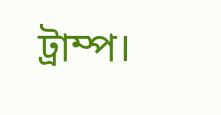ট্রাম্প।